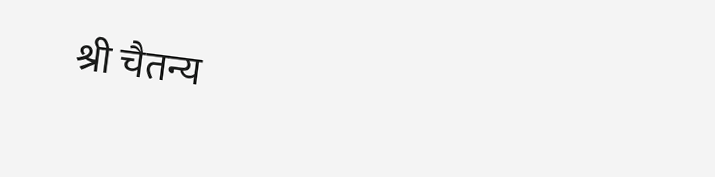श्री चैतन्य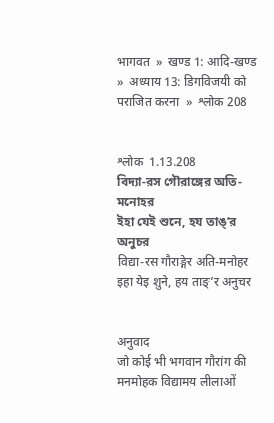भागवत  »  खण्ड 1: आदि-खण्ड  »  अध्याय 13: डिगविजयी को पराजित करना  »  श्लोक 208


श्लोक  1.13.208
বিদ্যা-রস গৌরাঙ্গের অতি-মনোহর
ইহা যেই শুনে, হয তাঙ্’র অনুচর
विद्या-रस गौराङ्गेर अति-मनोहर
इहा येइ शुने, हय ताङ्’र अनुचर


अनुवाद
जो कोई भी भगवान गौरांग की मनमोहक विद्यामय लीलाओं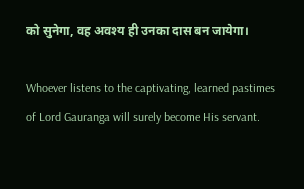को सुनेगा, वह अवश्य ही उनका दास बन जायेगा।

Whoever listens to the captivating, learned pastimes of Lord Gauranga will surely become His servant.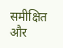समीक्षित और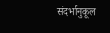संदर्भानुकूल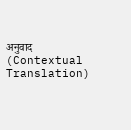अनुवाद (Contextual Translation)